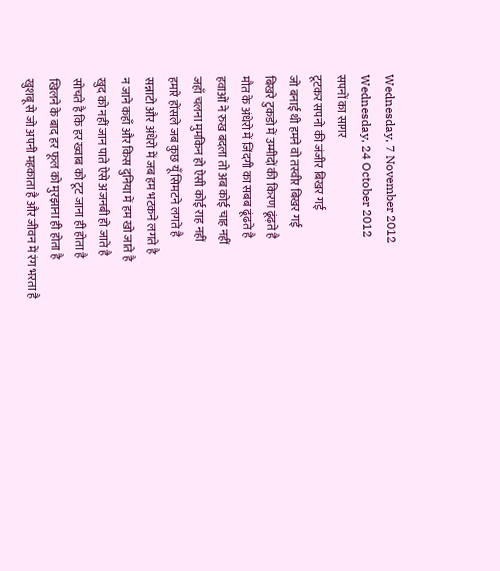Wednesday, 7 November 2012
Wednesday, 24 October 2012
सपनों का सागर
टूटकर सपनो की जंजीर बिखर गई
जो बनाई थी हमने वो तस्वीर बिखर गई
बिखरे टुकडो में उम्मीदों की किरण ढूंढ़ते है
मौत के अंधेरो में जिंदगी का सबब ढूंढते है
हवाओं ने रुख बदला तो अब कोई चाह नहीं
जहाँ चलना मुमकिन हो ऐसी कोई राह नहीं
हमारे होंसले जब कुछ यूँ सिमटने लगते है
सन्नाटो और अंधेरो में जब हम भटकने लगते है
न जाने कहाँ और किस दुनिया में हम खो जाते है
खुद को नहीं जान पाते ऐसे अजनबी हो जाते है
सोचते है कि हर ख्वाब को टूट जाना ही होता है
खिलने के बाद हर फूल को मुरझाना ही होता है
खुशबू से जो अपनी महकाता है और जीवन में रंग भरता है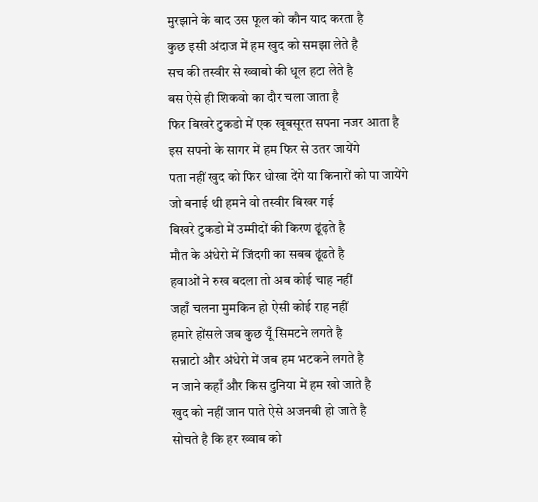मुरझाने के बाद उस फूल को कौन याद करता है
कुछ इसी अंदाज में हम खुद को समझा लेते है
सच की तस्वीर से ख्वाबो की धूल हटा लेते है
बस ऐसे ही शिकवो का दौर चला जाता है
फिर बिखरे टुकडो में एक खूबसूरत सपना नजर आता है
इस सपनो के सागर में हम फिर से उतर जायेंगे
पता नहीं खुद को फिर धोखा देंगे या किनारों को पा जायेंगे
जो बनाई थी हमने वो तस्वीर बिखर गई
बिखरे टुकडो में उम्मीदों की किरण ढूंढ़ते है
मौत के अंधेरो में जिंदगी का सबब ढूंढते है
हवाओं ने रुख बदला तो अब कोई चाह नहीं
जहाँ चलना मुमकिन हो ऐसी कोई राह नहीं
हमारे होंसले जब कुछ यूँ सिमटने लगते है
सन्नाटो और अंधेरो में जब हम भटकने लगते है
न जाने कहाँ और किस दुनिया में हम खो जाते है
खुद को नहीं जान पाते ऐसे अजनबी हो जाते है
सोचते है कि हर ख्वाब को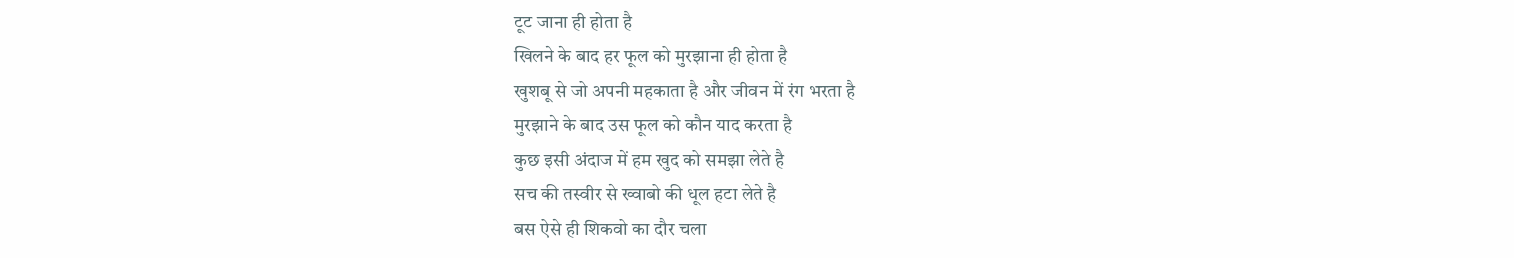टूट जाना ही होता है
खिलने के बाद हर फूल को मुरझाना ही होता है
खुशबू से जो अपनी महकाता है और जीवन में रंग भरता है
मुरझाने के बाद उस फूल को कौन याद करता है
कुछ इसी अंदाज में हम खुद को समझा लेते है
सच की तस्वीर से ख्वाबो की धूल हटा लेते है
बस ऐसे ही शिकवो का दौर चला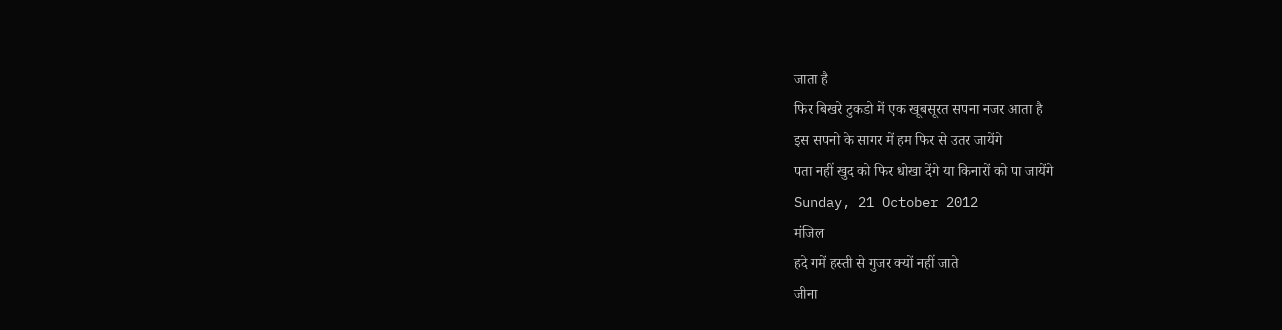जाता है
फिर बिखरे टुकडो में एक खूबसूरत सपना नजर आता है
इस सपनो के सागर में हम फिर से उतर जायेंगे
पता नहीं खुद को फिर धोखा देंगे या किनारों को पा जायेंगे
Sunday, 21 October 2012
मंजिल
हदे गमें हस्ती से गुजर क्यों नहीं जाते
जीना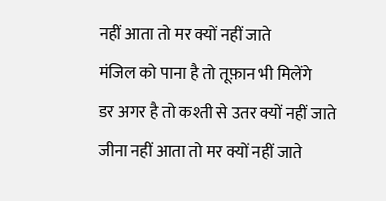नहीं आता तो मर क्यों नहीं जाते
मंजिल को पाना है तो तूफ़ान भी मिलेंगे
डर अगर है तो कश्ती से उतर क्यों नहीं जाते
जीना नहीं आता तो मर क्यों नहीं जाते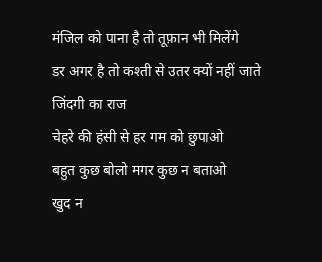मंजिल को पाना है तो तूफ़ान भी मिलेंगे
डर अगर है तो कश्ती से उतर क्यों नहीं जाते
जिंदगी का राज
चेहरे की हंसी से हर गम को छुपाओ
बहुत कुछ बोलो मगर कुछ न बताओ
खुद न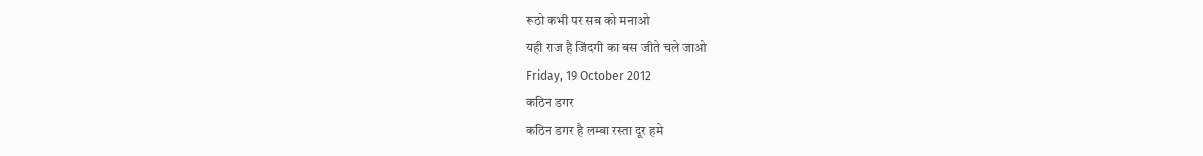रूठो कभी पर सब को मनाओ
यही राज है जिंदगी का बस जीते चले जाओ
Friday, 19 October 2012
कठिन डगर
कठिन डगर है लम्बा रस्ता दूर हमे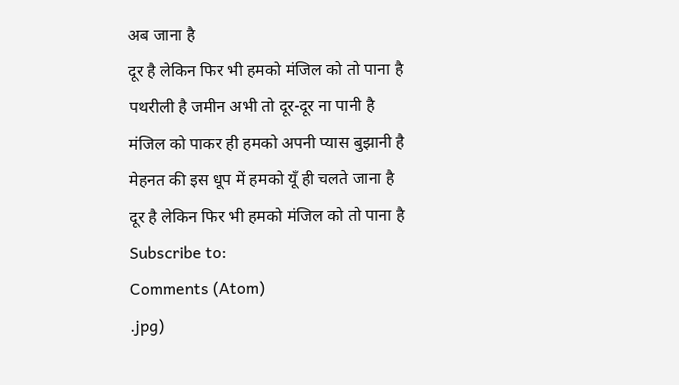अब जाना है
दूर है लेकिन फिर भी हमको मंजिल को तो पाना है
पथरीली है जमीन अभी तो दूर-दूर ना पानी है
मंजिल को पाकर ही हमको अपनी प्यास बुझानी है
मेहनत की इस धूप में हमको यूँ ही चलते जाना है
दूर है लेकिन फिर भी हमको मंजिल को तो पाना है
Subscribe to:
Comments (Atom)
.jpg)